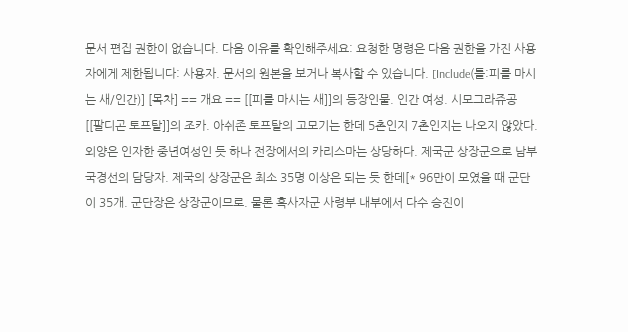문서 편집 권한이 없습니다. 다음 이유를 확인해주세요: 요청한 명령은 다음 권한을 가진 사용자에게 제한됩니다: 사용자. 문서의 원본을 보거나 복사할 수 있습니다. [Include(틀:피를 마시는 새/인간)] [목차] == 개요 == [[피를 마시는 새]]의 등장인물. 인간 여성. 시모그라쥬공 [[팔디곤 토프탈]]의 조카. 아쉬존 토프탈의 고모기는 한데 5촌인지 7촌인지는 나오지 않았다. 외양은 인자한 중년여성인 듯 하나 전장에서의 카리스마는 상당하다. 제국군 상장군으로 남부 국경선의 담당자. 제국의 상장군은 최소 35명 이상은 되는 듯 한데[* 96만이 모였을 때 군단이 35개. 군단장은 상장군이므로. 물론 흑사자군 사령부 내부에서 다수 승진이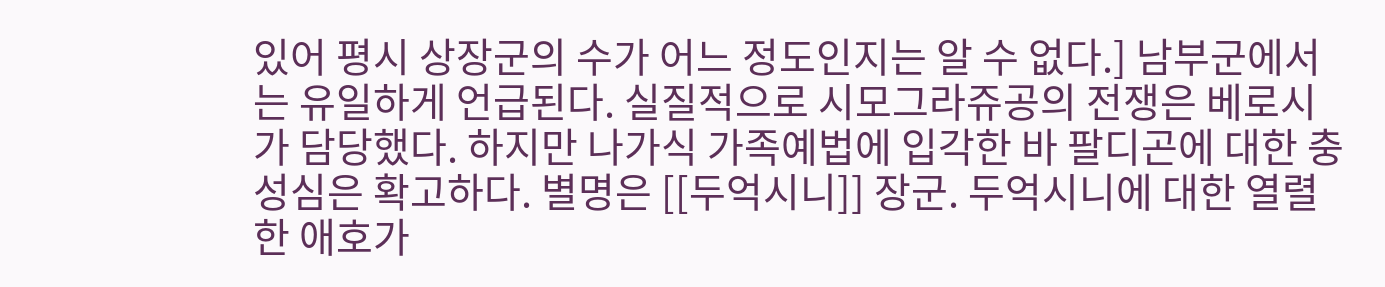있어 평시 상장군의 수가 어느 정도인지는 알 수 없다.] 남부군에서는 유일하게 언급된다. 실질적으로 시모그라쥬공의 전쟁은 베로시가 담당했다. 하지만 나가식 가족예법에 입각한 바 팔디곤에 대한 충성심은 확고하다. 별명은 [[두억시니]] 장군. 두억시니에 대한 열렬한 애호가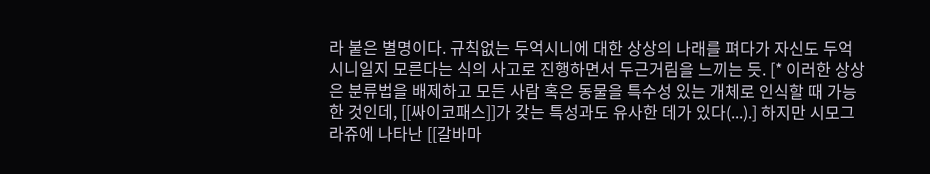라 붙은 별명이다. 규칙없는 두억시니에 대한 상상의 나래를 펴다가 자신도 두억시니일지 모른다는 식의 사고로 진행하면서 두근거림을 느끼는 듯. [* 이러한 상상은 분류법을 배제하고 모든 사람 혹은 동물을 특수성 있는 개체로 인식할 때 가능한 것인데, [[싸이코패스]]가 갖는 특성과도 유사한 데가 있다(...).] 하지만 시모그라쥬에 나타난 [[갈바마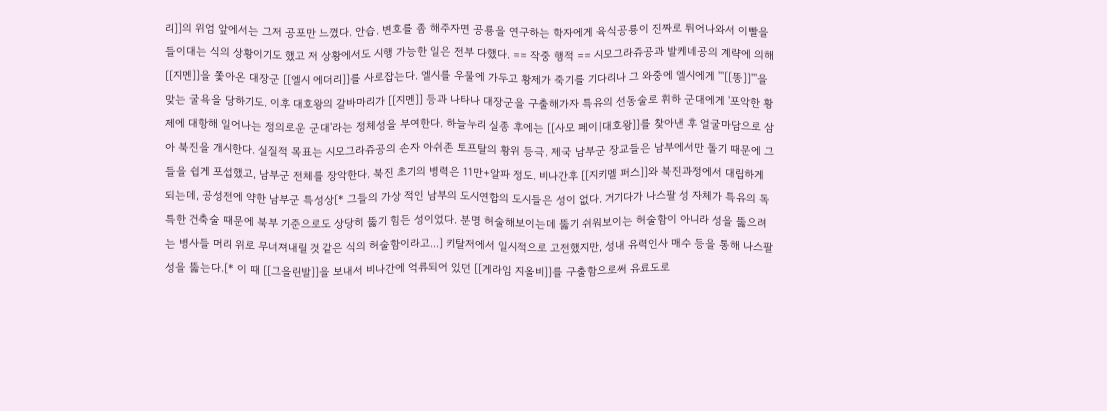리]]의 위엄 앞에서는 그저 공포만 느꼈다. 안습. 변호를 좀 해주자면 공룡을 연구하는 학자에게 육식공룡이 진짜로 튀어나와서 이빨을 들이대는 식의 상황이기도 했고 저 상황에서도 시행 가능한 일은 전부 다했다. == 작중 행적 == 시모그라쥬공과 발케네공의 계략에 의해 [[지멘]]을 쫓아온 대장군 [[엘시 에더리]]를 사로잡는다. 엘시를 우물에 가두고 황제가 죽기를 기다리나 그 와중에 엘시에게 '''[[똥]]'''을 맞는 굴욕을 당하기도. 이후 대호왕의 갈바마리가 [[지멘]] 등과 나타나 대장군을 구출해가자 특유의 선동술로 휘하 군대에게 '포악한 황제에 대항해 일어나는 정의로운 군대'라는 정체성을 부여한다. 하늘누리 실종 후에는 [[사모 페이|대호왕]]를 찾아낸 후 얼굴마담으로 삼아 북진을 개시한다. 실질적 목표는 시모그라쥬공의 손자 아쉬존 토프탈의 황위 등극. 제국 남부군 장교들은 남부에서만 돌기 때문에 그들을 쉽게 포섭했고, 남부군 전체를 장악한다. 북진 초기의 병력은 11만+알파 정도. 비나간후 [[지키멜 퍼스]]와 북진과정에서 대립하게 되는데, 공성전에 약한 남부군 특성상[* 그들의 가상 적인 남부의 도시연합의 도시들은 성이 없다. 거기다가 나스팔 성 자체가 특유의 독특한 건축술 때문에 북부 기준으로도 상당히 뚫기 힘든 성이었다. 분명 허술해보이는데 뚫기 쉬워보이는 허술함이 아니라 성을 뚫으려는 병사들 머리 위로 무너져내릴 것 같은 식의 허술함이라고...] 키탈저에서 일시적으로 고전했지만, 성내 유력인사 매수 등을 통해 나스팔 성을 뚫는다.[* 이 때 [[그을린발]]을 보내서 비나간에 억류되어 있던 [[게라임 지올비]]를 구출함으로써 유료도로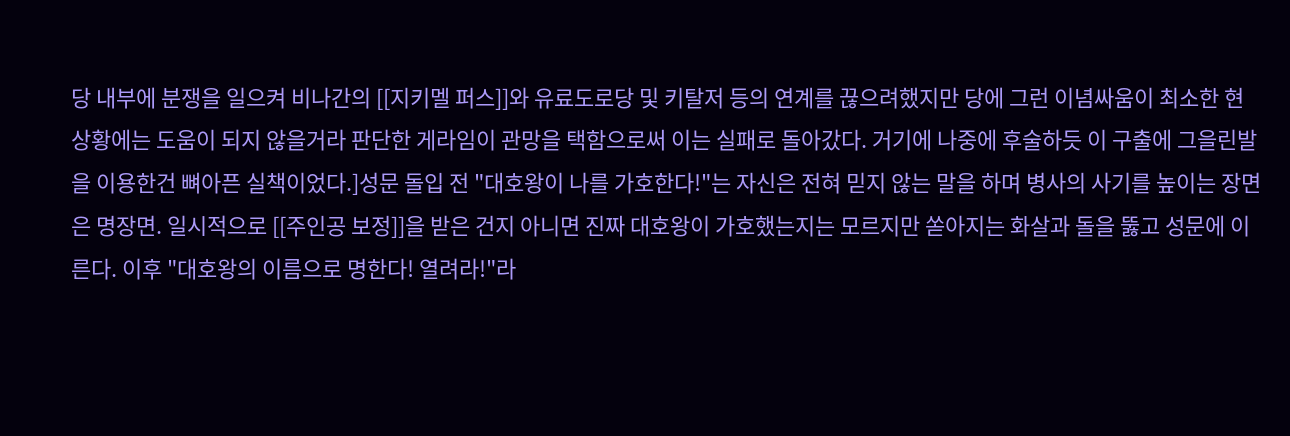당 내부에 분쟁을 일으켜 비나간의 [[지키멜 퍼스]]와 유료도로당 및 키탈저 등의 연계를 끊으려했지만 당에 그런 이념싸움이 최소한 현 상황에는 도움이 되지 않을거라 판단한 게라임이 관망을 택함으로써 이는 실패로 돌아갔다. 거기에 나중에 후술하듯 이 구출에 그을린발을 이용한건 뼈아픈 실책이었다.]성문 돌입 전 "대호왕이 나를 가호한다!"는 자신은 전혀 믿지 않는 말을 하며 병사의 사기를 높이는 장면은 명장면. 일시적으로 [[주인공 보정]]을 받은 건지 아니면 진짜 대호왕이 가호했는지는 모르지만 쏟아지는 화살과 돌을 뚫고 성문에 이른다. 이후 "대호왕의 이름으로 명한다! 열려라!"라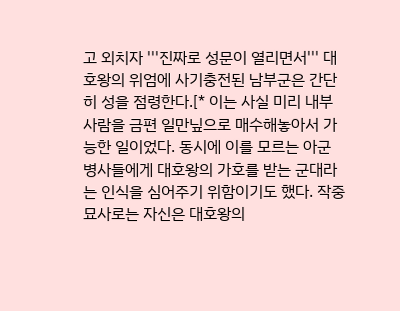고 외치자 '''진짜로 성문이 열리면서''' 대호왕의 위엄에 사기충전된 남부군은 간단히 성을 점령한다.[* 이는 사실 미리 내부 사람을 금편 일만닢으로 매수해놓아서 가능한 일이었다. 동시에 이를 모르는 아군 병사들에게 대호왕의 가호를 받는 군대라는 인식을 심어주기 위함이기도 했다. 작중 묘사로는 자신은 대호왕의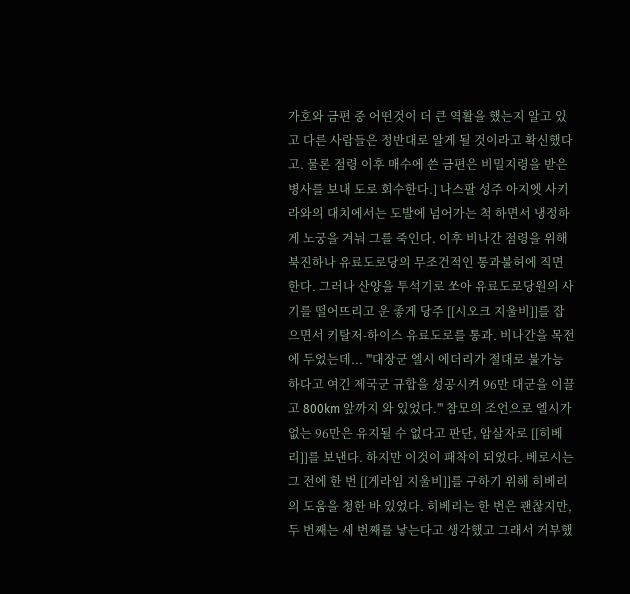가호와 금편 중 어떤것이 더 큰 역활을 했는지 알고 있고 다른 사람들은 정반대로 알게 될 것이라고 확신했다고. 물론 점령 이후 매수에 쓴 금편은 비밀지령을 받은 병사를 보내 도로 회수한다.] 나스팔 성주 아지엣 사키라와의 대치에서는 도발에 넘어가는 척 하면서 냉정하게 노궁을 겨눠 그를 죽인다. 이후 비나간 점령을 위해 북진하나 유료도로당의 무조건적인 통과불허에 직면한다. 그러나 산양을 투석기로 쏘아 유료도로당원의 사기를 떨어뜨리고 운 좋게 당주 [[시오크 지울비]]를 잡으면서 키탈저-하이스 유료도로를 통과. 비나간을 목전에 두었는데... '''대장군 엘시 에더리가 절대로 불가능하다고 여긴 제국군 규합을 성공시켜 96만 대군을 이끌고 800km 앞까지 와 있었다.''' 참모의 조언으로 엘시가 없는 96만은 유지될 수 없다고 판단, 암살자로 [[히베리]]를 보낸다. 하지만 이것이 패착이 되었다. 베로시는 그 전에 한 번 [[게라임 지울비]]를 구하기 위해 히베리의 도움을 청한 바 있었다. 히베리는 한 번은 괜찮지만, 두 번째는 세 번째를 낳는다고 생각했고 그래서 거부했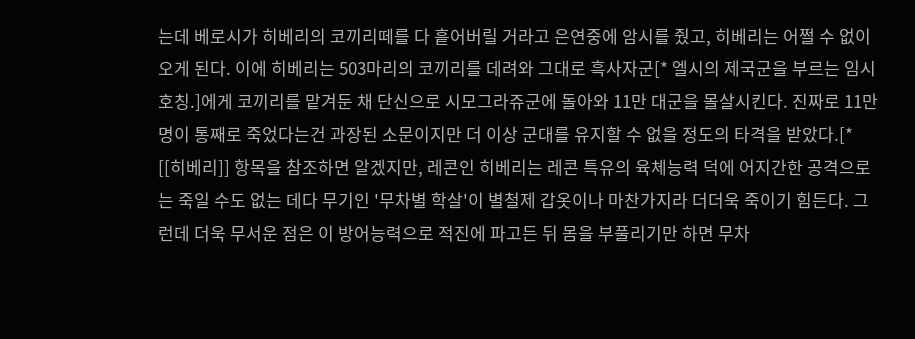는데 베로시가 히베리의 코끼리떼를 다 흩어버릴 거라고 은연중에 암시를 줬고, 히베리는 어쩔 수 없이 오게 된다. 이에 히베리는 503마리의 코끼리를 데려와 그대로 흑사자군[* 엘시의 제국군을 부르는 임시호칭.]에게 코끼리를 맡겨둔 채 단신으로 시모그라쥬군에 돌아와 11만 대군을 몰살시킨다. 진짜로 11만명이 통째로 죽었다는건 과장된 소문이지만 더 이상 군대를 유지할 수 없을 정도의 타격을 받았다.[* [[히베리]] 항목을 참조하면 알겠지만, 레콘인 히베리는 레콘 특유의 육체능력 덕에 어지간한 공격으로는 죽일 수도 없는 데다 무기인 '무차별 학살'이 별철제 갑옷이나 마찬가지라 더더욱 죽이기 힘든다. 그런데 더욱 무서운 점은 이 방어능력으로 적진에 파고든 뒤 몸을 부풀리기만 하면 무차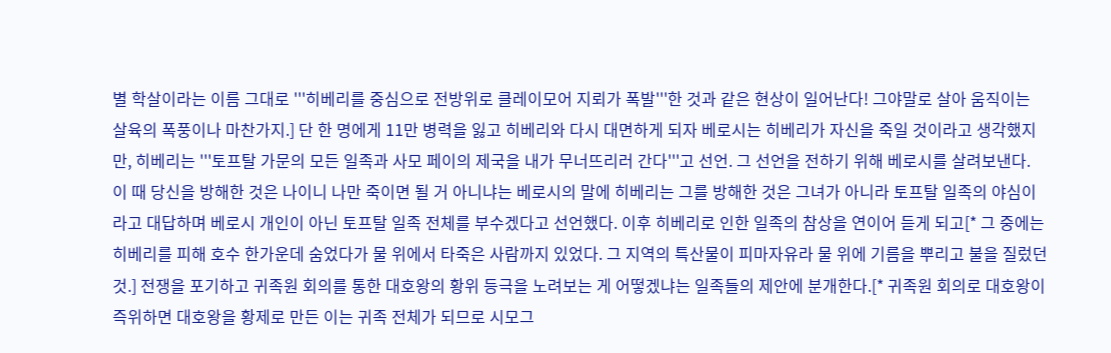별 학살이라는 이름 그대로 '''히베리를 중심으로 전방위로 클레이모어 지뢰가 폭발'''한 것과 같은 현상이 일어난다! 그야말로 살아 움직이는 살육의 폭풍이나 마찬가지.] 단 한 명에게 11만 병력을 잃고 히베리와 다시 대면하게 되자 베로시는 히베리가 자신을 죽일 것이라고 생각했지만, 히베리는 '''토프탈 가문의 모든 일족과 사모 페이의 제국을 내가 무너뜨리러 간다'''고 선언. 그 선언을 전하기 위해 베로시를 살려보낸다. 이 때 당신을 방해한 것은 나이니 나만 죽이면 될 거 아니냐는 베로시의 말에 히베리는 그를 방해한 것은 그녀가 아니라 토프탈 일족의 야심이라고 대답하며 베로시 개인이 아닌 토프탈 일족 전체를 부수겠다고 선언했다. 이후 히베리로 인한 일족의 참상을 연이어 듣게 되고[* 그 중에는 히베리를 피해 호수 한가운데 숨었다가 물 위에서 타죽은 사람까지 있었다. 그 지역의 특산물이 피마자유라 물 위에 기름을 뿌리고 불을 질렀던 것.] 전쟁을 포기하고 귀족원 회의를 통한 대호왕의 황위 등극을 노려보는 게 어떻겠냐는 일족들의 제안에 분개한다.[* 귀족원 회의로 대호왕이 즉위하면 대호왕을 황제로 만든 이는 귀족 전체가 되므로 시모그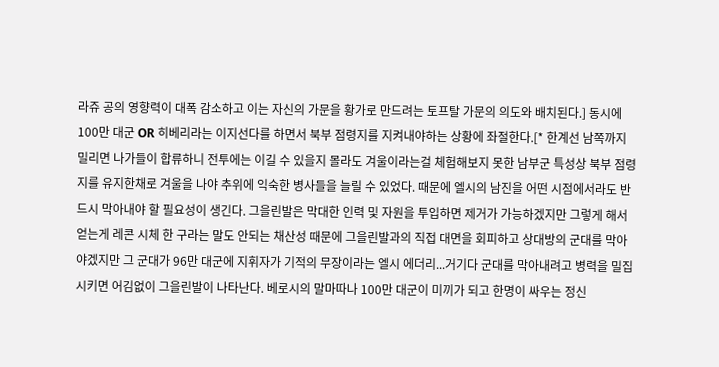라쥬 공의 영향력이 대폭 감소하고 이는 자신의 가문을 황가로 만드려는 토프탈 가문의 의도와 배치된다.] 동시에 100만 대군 OR 히베리라는 이지선다를 하면서 북부 점령지를 지켜내야하는 상황에 좌절한다.[* 한계선 남쪽까지 밀리면 나가들이 합류하니 전투에는 이길 수 있을지 몰라도 겨울이라는걸 체험해보지 못한 남부군 특성상 북부 점령지를 유지한채로 겨울을 나야 추위에 익숙한 병사들을 늘릴 수 있었다. 때문에 엘시의 남진을 어떤 시점에서라도 반드시 막아내야 할 필요성이 생긴다. 그을린발은 막대한 인력 및 자원을 투입하면 제거가 가능하겠지만 그렇게 해서 얻는게 레콘 시체 한 구라는 말도 안되는 채산성 때문에 그을린발과의 직접 대면을 회피하고 상대방의 군대를 막아야겠지만 그 군대가 96만 대군에 지휘자가 기적의 무장이라는 엘시 에더리...거기다 군대를 막아내려고 병력을 밀집시키면 어김없이 그을린발이 나타난다. 베로시의 말마따나 100만 대군이 미끼가 되고 한명이 싸우는 정신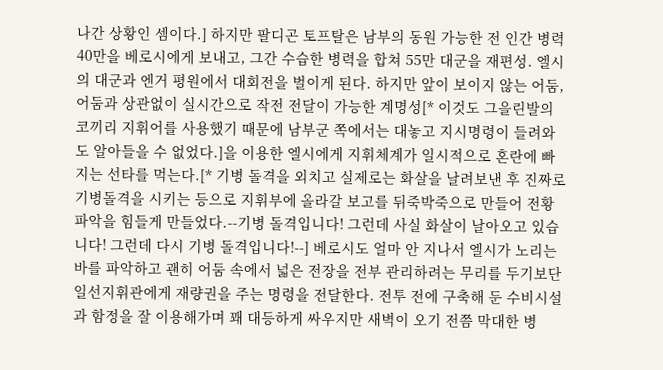나간 상황인 셈이다.] 하지만 팔디곤 토프탈은 남부의 동원 가능한 전 인간 병력 40만을 베로시에게 보내고, 그간 수습한 병력을 합쳐 55만 대군을 재편성. 엘시의 대군과 엔거 평원에서 대회전을 벌이게 된다. 하지만 앞이 보이지 않는 어둠, 어둠과 상관없이 실시간으로 작전 전달이 가능한 계명성[* 이것도 그을린발의 코끼리 지휘어를 사용했기 때문에 남부군 쪽에서는 대놓고 지시명령이 들려와도 알아들을 수 없었다.]을 이용한 엘시에게 지휘체계가 일시적으로 혼란에 빠지는 선타를 먹는다.[* 기병 돌격을 외치고 실제로는 화살을 날려보낸 후 진짜로 기병돌격을 시키는 등으로 지휘부에 올라갈 보고를 뒤죽박죽으로 만들어 전황 파악을 힘들게 만들었다.--기병 돌격입니다! 그런데 사실 화살이 날아오고 있습니다! 그런데 다시 기병 돌격입니다!--] 베로시도 얼마 안 지나서 엘시가 노리는 바를 파악하고 괜히 어둠 속에서 넓은 전장을 전부 관리하려는 무리를 두기보단 일선지휘관에게 재량권을 주는 명령을 전달한다. 전투 전에 구축해 둔 수비시설과 함정을 잘 이용해가며 꽤 대등하게 싸우지만 새벽이 오기 전쯤 막대한 병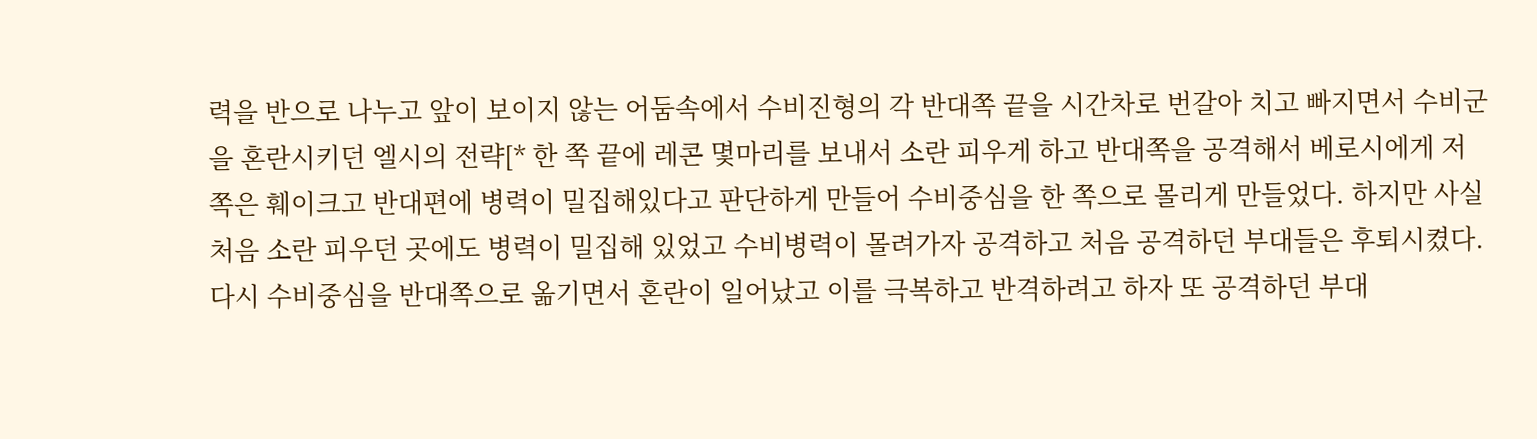력을 반으로 나누고 앞이 보이지 않는 어둠속에서 수비진형의 각 반대쪽 끝을 시간차로 번갈아 치고 빠지면서 수비군을 혼란시키던 엘시의 전략[* 한 쪽 끝에 레콘 몇마리를 보내서 소란 피우게 하고 반대쪽을 공격해서 베로시에게 저 쪽은 훼이크고 반대편에 병력이 밀집해있다고 판단하게 만들어 수비중심을 한 쪽으로 몰리게 만들었다. 하지만 사실 처음 소란 피우던 곳에도 병력이 밀집해 있었고 수비병력이 몰려가자 공격하고 처음 공격하던 부대들은 후퇴시켰다. 다시 수비중심을 반대쪽으로 옮기면서 혼란이 일어났고 이를 극복하고 반격하려고 하자 또 공격하던 부대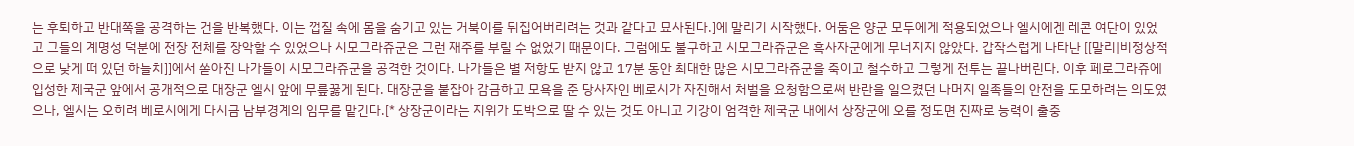는 후퇴하고 반대쪽을 공격하는 건을 반복했다. 이는 껍질 속에 몸을 숨기고 있는 거북이를 뒤집어버리려는 것과 같다고 묘사된다.]에 말리기 시작했다. 어둠은 양군 모두에게 적용되었으나 엘시에겐 레콘 여단이 있었고 그들의 계명성 덕분에 전장 전체를 장악할 수 있었으나 시모그라쥬군은 그런 재주를 부릴 수 없었기 때문이다. 그럼에도 불구하고 시모그라쥬군은 흑사자군에게 무너지지 않았다. 갑작스럽게 나타난 [[말리|비정상적으로 낮게 떠 있던 하늘치]]에서 쏟아진 나가들이 시모그라쥬군을 공격한 것이다. 나가들은 별 저항도 받지 않고 17분 동안 최대한 많은 시모그라쥬군을 죽이고 철수하고 그렇게 전투는 끝나버린다. 이후 페로그라쥬에 입성한 제국군 앞에서 공개적으로 대장군 엘시 앞에 무릎꿇게 된다. 대장군을 붙잡아 감금하고 모욕을 준 당사자인 베로시가 자진해서 처벌을 요청함으로써 반란을 일으켰던 나머지 일족들의 안전을 도모하려는 의도였으나, 엘시는 오히려 베로시에게 다시금 남부경계의 임무를 맡긴다.[* 상장군이라는 지위가 도박으로 딸 수 있는 것도 아니고 기강이 엄격한 제국군 내에서 상장군에 오를 정도면 진짜로 능력이 출중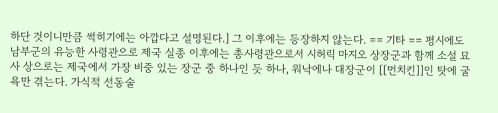하단 것이니만큼 썩히기에는 아깝다고 설명된다.] 그 이후에는 등장하지 않는다. == 기타 == 평시에도 남부군의 유능한 사령관으로 제국 실종 이후에는 총사령관으로서 시허릭 마지오 상장군과 함께 소설 묘사 상으로는 제국에서 가장 비중 있는 장군 중 하나인 듯 하나, 워낙에나 대장군이 [[먼치킨]]인 탓에 굴욕만 겪는다. 가식적 선동술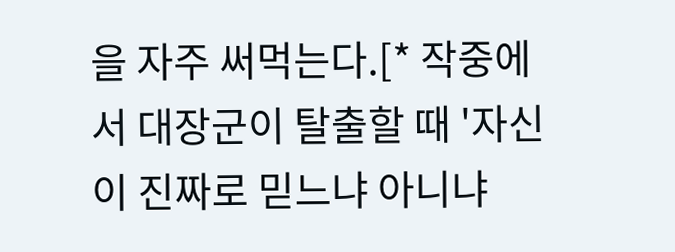을 자주 써먹는다.[* 작중에서 대장군이 탈출할 때 '자신이 진짜로 믿느냐 아니냐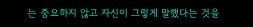는 중요하지 않고 자신이 그렇게 말했다는 것을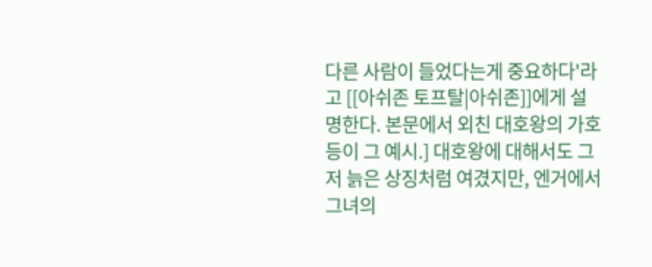다른 사람이 들었다는게 중요하다'라고 [[아쉬존 토프탈|아쉬존]]에게 설명한다. 본문에서 외친 대호왕의 가호 등이 그 예시.] 대호왕에 대해서도 그저 늙은 상징처럼 여겼지만, 엔거에서 그녀의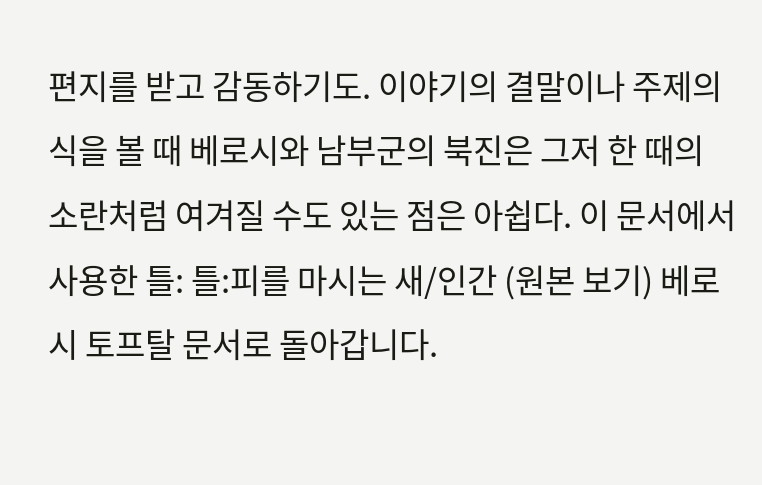편지를 받고 감동하기도. 이야기의 결말이나 주제의식을 볼 때 베로시와 남부군의 북진은 그저 한 때의 소란처럼 여겨질 수도 있는 점은 아쉽다. 이 문서에서 사용한 틀: 틀:피를 마시는 새/인간 (원본 보기) 베로시 토프탈 문서로 돌아갑니다.